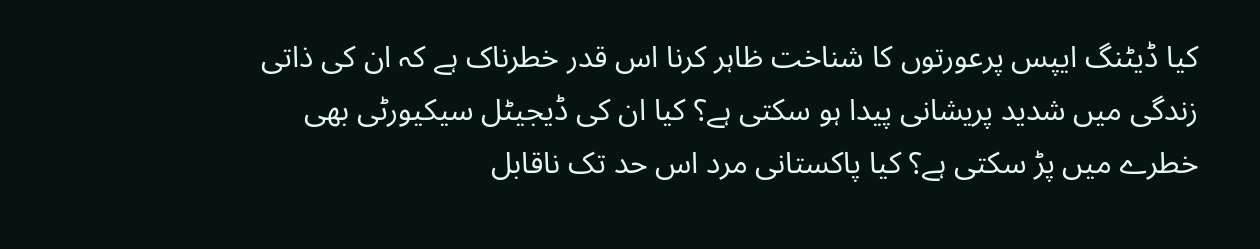کیا ڈیٹنگ ایپس پرعورتوں کا شناخت ظاہر کرنا اس قدر خطرناک ہے کہ ان کی ذاتی زندگی میں شدید پریشانی پیدا ہو سکتی ہے؟ کیا ان کی ڈیجیٹل سیکیورٹی بھی خطرے میں پڑ سکتی ہے؟ کیا پاکستانی مرد اس حد تک ناقابل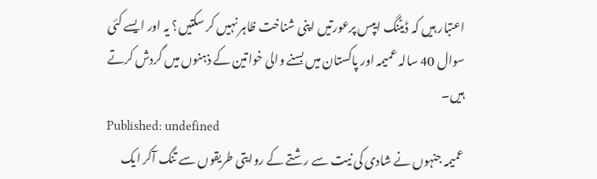اعتبار ہیں کہ ڈیٹنگ ایپس پرعورتیں اپنی شناخت ظاہر نہیں کر سکتیں؟ یہ اور ایسے کئی سوال 40 سالہ عمیمہ اور پاکستان میں بسنے والی خواتین کے ذہنوں میں گردش کرتے ہیں۔
Published: undefined
عمیمہ جنہوں نے شادی کی نیت سے رشتے کے روایتی طریقوں سے تنگ آکر ایک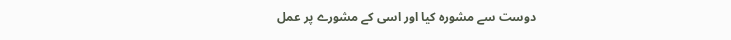دوست سے مشورہ کیا اور اسی کے مشورے پر عمل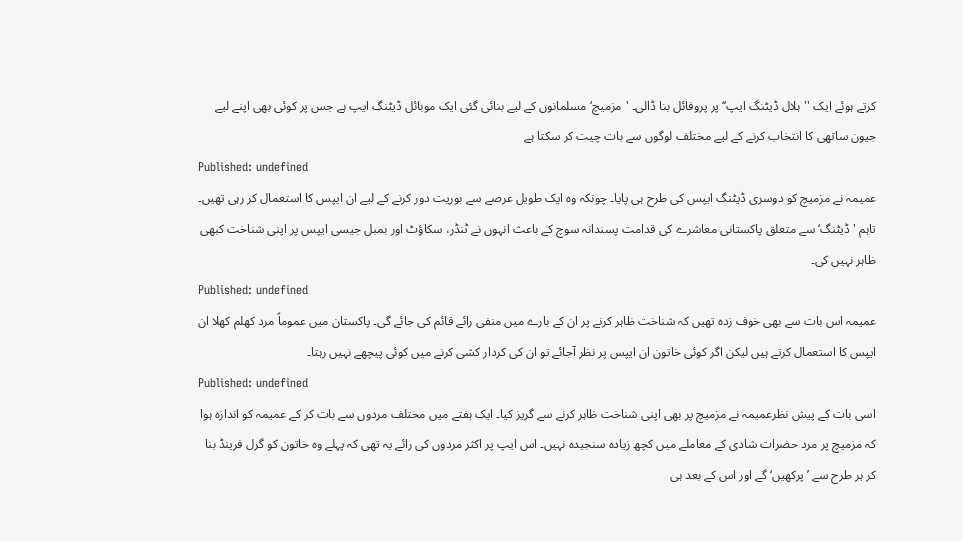کرتے ہوئے ایک ''ہلال ڈیٹنگ ایپ‘‘ پر پروفائل بنا ڈالی۔ 'مزمیچ‘ مسلمانوں کے لیے بنائی گئی ایک موبائل ڈیٹنگ ایپ ہے جس پر کوئی بھی اپنے لیے جیون ساتھی کا انتخاب کرنے کے لیے مختلف لوگوں سے بات چیت کر سکتا ہے
Published: undefined
عمیمہ نے مزمیچ کو دوسری ڈیٹنگ ایپس کی طرح ہی پایا۔ چونکہ وہ ایک طویل عرصے سے بوریت دور کرنے کے لیے ان ایپس کا استعمال کر رہی تھیں۔ تاہم 'ڈیٹنگ‘ سے متعلق پاکستانی معاشرے کی قدامت پسندانہ سوچ کے باعث انہوں نے ٹنڈر، سکاؤٹ اور بمبل جیسی ایپس پر اپنی شناخت کبھی ظاہر نہیں کی۔
Published: undefined
عمیمہ اس بات سے بھی خوف زدہ تھیں کہ شناخت ظاہر کرنے پر ان کے بارے میں منفی رائے قائم کی جائے گی۔ پاکستان میں عموماً مرد کھلم کھلا ان ایپس کا استعمال کرتے ہیں لیکن اگر کوئی خاتون ان ایپس پر نظر آجائے تو ان کی کردار کشی کرنے میں کوئی پیچھے نہیں رہتا۔
Published: undefined
اسی بات کے پیش نظرعمیمہ نے مزمیچ پر بھی اپنی شناخت ظاہر کرنے سے گریز کیا۔ ایک ہفتے میں مختلف مردوں سے بات کر کے عمیمہ کو اندازہ ہوا کہ مزمیچ پر مرد حضرات شادی کے معاملے میں کچھ زیادہ سنجیدہ نہیں۔ اس ایپ پر اکثر مردوں کی رائے یہ تھی کہ پہلے وہ خاتون کو گرل فرینڈ بنا کر ہر طرح سے ’پرکھیں‘ گے اور اس کے بعد ہی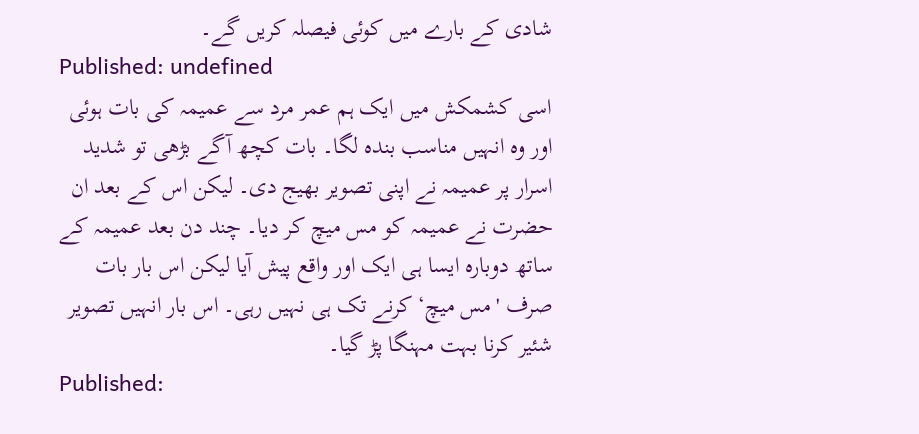شادی کے بارے میں کوئی فیصلہ کریں گے۔
Published: undefined
اسی کشمکش میں ایک ہم عمر مرد سے عمیمہ کی بات ہوئی اور وہ انہیں مناسب بندہ لگا۔ بات کچھ آگے بڑھی تو شدید اسرار پر عمیمہ نے اپنی تصویر بھیج دی۔ لیکن اس کے بعد ان حضرت نے عمیمہ کو مس میچ کر دیا۔ چند دن بعد عمیمہ کے ساتھ دوبارہ ایسا ہی ایک اور واقع پیش آیا لیکن اس بار بات صرف 'مس میچ‘ کرنے تک ہی نہیں رہی۔ اس بار انہیں تصویر شئیر کرنا بہت مہنگا پڑ گیا۔
Published: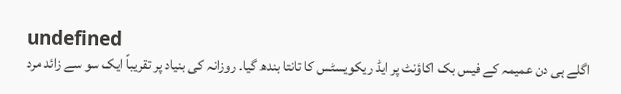undefined
اگلے ہی دن عمیمہ کے فیس بک اکاؤنٹ پر ایڈ ریکویسٹس کا تانتا بندھ گیا۔ روزانہ کی بنیاد پر تقریباً ایک سو سے زائد مرد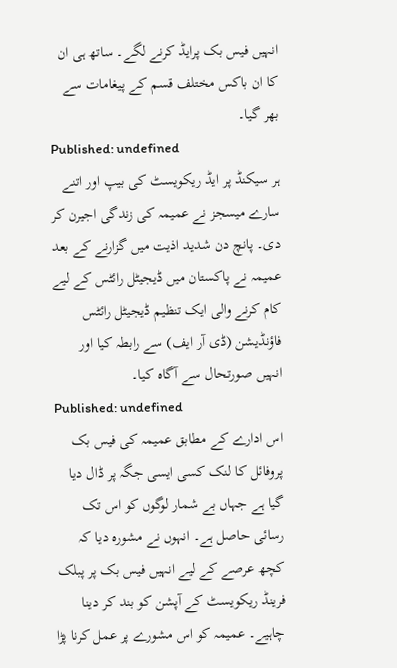انہیں فیس بک پرایڈ کرنے لگے۔ ساتھ ہی ان کا ان باکس مختلف قسم کے پیغامات سے بھر گیا۔
Published: undefined
ہر سیکنڈ پر ایڈ ریکویسٹ کی بیپ اور اتنے سارے میسجز نے عمیمہ کی زندگی اجیرن کر دی۔ پانچ دن شدید اذیت میں گزارنے کے بعد عمیمہ نے پاکستان میں ڈیجیٹل رائٹس کے لیے کام کرنے والی ایک تنظیم ڈیجیٹل رائٹس فاؤنڈیشن (ڈی آر ایف) سے رابطہ کیا اور انہیں صورتحال سے آگاہ کیا۔
Published: undefined
اس ادارے کے مطابق عمیمہ کی فیس بک پروفائل کا لنک کسی ایسی جگہ پر ڈال دیا گیا ہے جہاں بے شمار لوگوں کو اس تک رسائی حاصل ہے۔ انہوں نے مشورہ دیا کہ کچھ عرصے کے لیے انہیں فیس بک پر پبلک فرینڈ ریکویسٹ کے آپشن کو بند کر دینا چاہیے۔ عمیمہ کو اس مشورے پر عمل کرنا پڑا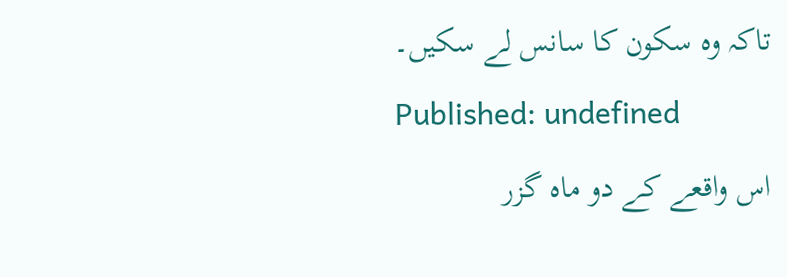تاکہ وہ سکون کا سانس لے سکیں۔
Published: undefined
اس واقعے کے دو ماہ گزر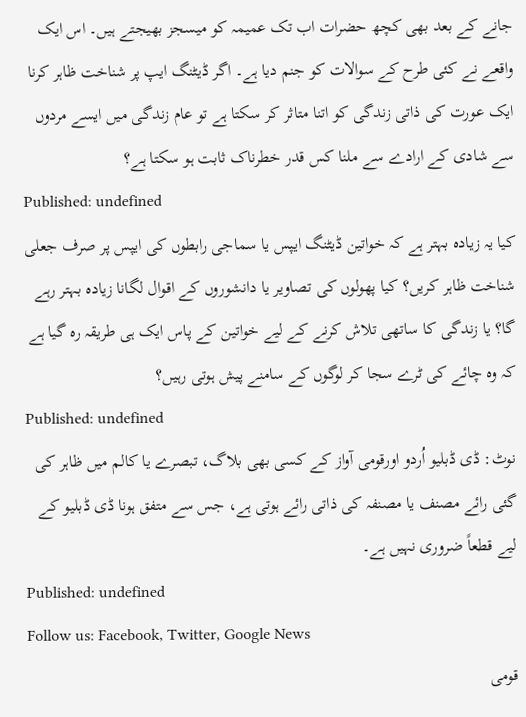جانے کے بعد بھی کچھ حضرات اب تک عمیمہ کو میسجز بھیجتے ہیں۔ اس ایک واقعے نے کئی طرح کے سوالات کو جنم دیا ہے۔ اگر ڈیٹنگ ایپ پر شناخت ظاہر کرنا ایک عورت کی ذاتی زندگی کو اتنا متاثر کر سکتا ہے تو عام زندگی میں ایسے مردوں سے شادی کے ارادے سے ملنا کس قدر خطرناک ثابت ہو سکتا ہے؟
Published: undefined
کیا یہ زیادہ بہتر ہے کہ خواتین ڈیٹنگ ایپس یا سماجی رابطوں کی ایپس پر صرف جعلی شناخت ظاہر کریں؟ کیا پھولوں کی تصاویر یا دانشوروں کے اقوال لگانا زیادہ بہتر رہے گا؟ یا زندگی کا ساتھی تلاش کرنے کے لیے خواتین کے پاس ایک ہی طریقہ رہ گیا ہے کہ وہ چائے کی ٹرے سجا کر لوگوں کے سامنے پیش ہوتی رہیں؟
Published: undefined
نوٹ: ڈی ڈبلیو اُردو اورقومی آواز کے کسی بھی بلاگ، تبصرے یا کالم میں ظاہر کی گئی رائے مصنف یا مصنفہ کی ذاتی رائے ہوتی ہے، جس سے متفق ہونا ڈی ڈبلیو کے لیے قطعاً ضروری نہیں ہے۔
Published: undefined
Follow us: Facebook, Twitter, Google News
قومی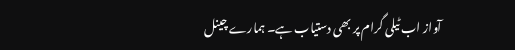آواز اب ٹیلی گرام پر بھی دستیاب ہے۔ ہمارے چینل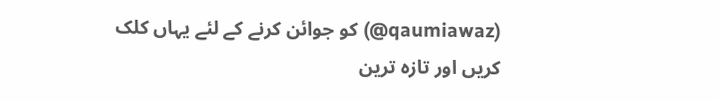(qaumiawaz@) کو جوائن کرنے کے لئے یہاں کلک کریں اور تازہ ترین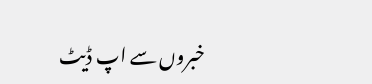خبروں سے اپ ڈیٹ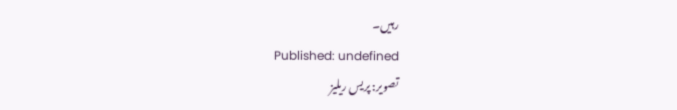رہیں۔
Published: undefined
تصویر: پریس ریلیز